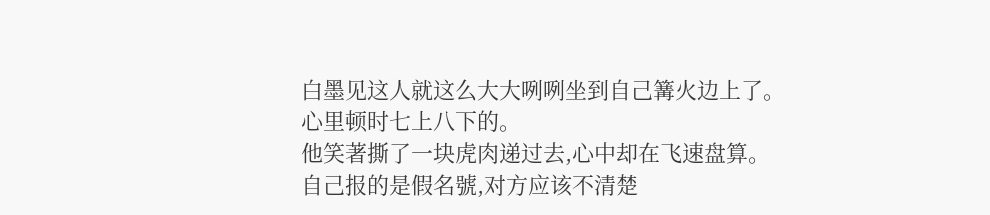白墨见这人就这么大大咧咧坐到自己篝火边上了。
心里顿时七上八下的。
他笑著撕了一块虎肉递过去,心中却在飞速盘算。
自己报的是假名號,对方应该不清楚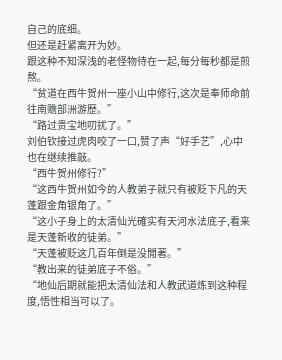自己的底细。
但还是赶紧离开为妙。
跟这种不知深浅的老怪物待在一起,每分每秒都是煎熬。
“贫道在西牛贺州一座小山中修行,这次是奉师命前往南赡部洲游歷。”
“路过贵宝地叨扰了。”
刘伯钦接过虎肉咬了一口,赞了声“好手艺”,心中也在继续推敲。
“西牛贺州修行?”
“这西牛贺州如今的人教弟子就只有被贬下凡的天蓬跟金角银角了。”
“这小子身上的太清仙光確实有天河水法底子,看来是天蓬新收的徒弟。”
“天蓬被贬这几百年倒是没閒著。”
“教出来的徒弟底子不俗。”
“地仙后期就能把太清仙法和人教武道炼到这种程度,悟性相当可以了。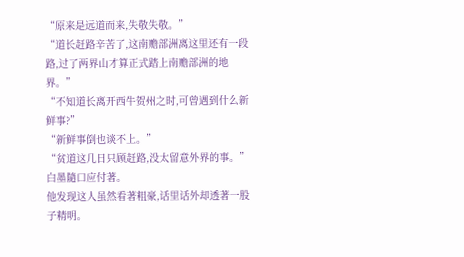“原来是远道而来,失敬失敬。”
“道长赶路辛苦了,这南赡部洲离这里还有一段路,过了两界山才算正式踏上南赡部洲的地界。”
“不知道长离开西牛贺州之时,可曾遇到什么新鲜事?”
“新鲜事倒也谈不上。”
“贫道这几日只顾赶路,没太留意外界的事。”
白墨隨口应付著。
他发现这人虽然看著粗豪,话里话外却透著一股子精明。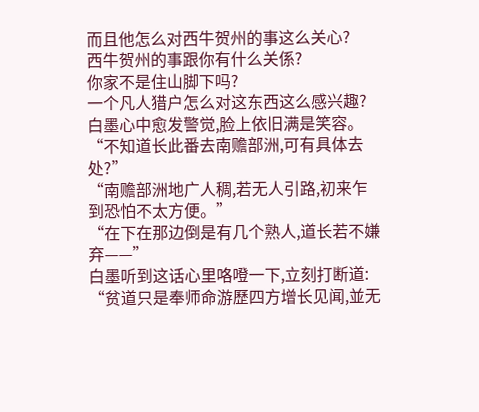而且他怎么对西牛贺州的事这么关心?
西牛贺州的事跟你有什么关係?
你家不是住山脚下吗?
一个凡人猎户怎么对这东西这么感兴趣?
白墨心中愈发警觉,脸上依旧满是笑容。
“不知道长此番去南赡部洲,可有具体去处?”
“南赡部洲地广人稠,若无人引路,初来乍到恐怕不太方便。”
“在下在那边倒是有几个熟人,道长若不嫌弃——”
白墨听到这话心里咯噔一下,立刻打断道:
“贫道只是奉师命游歷四方增长见闻,並无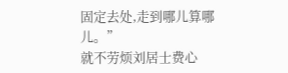固定去处,走到哪儿算哪儿。”
就不劳烦刘居士费心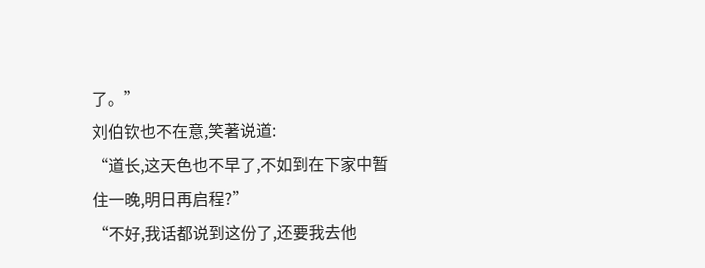了。”
刘伯钦也不在意,笑著说道:
“道长,这天色也不早了,不如到在下家中暂住一晚,明日再启程?”
“不好,我话都说到这份了,还要我去他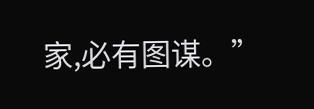家,必有图谋。”